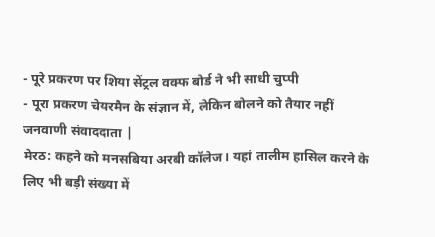- पूरे प्रकरण पर शिया सेंट्रल वक्फ बोर्ड ने भी साधी चुप्पी
- पूरा प्रकरण चेयरमैन के संज्ञान में, लेकिन बोलने को तैयार नहीं
जनवाणी संवाददाता |
मेरठ: कहने को मनसबिया अरबी कॉलेज। यहां तालीम हासिल करने के लिए भी बड़ी संख्या में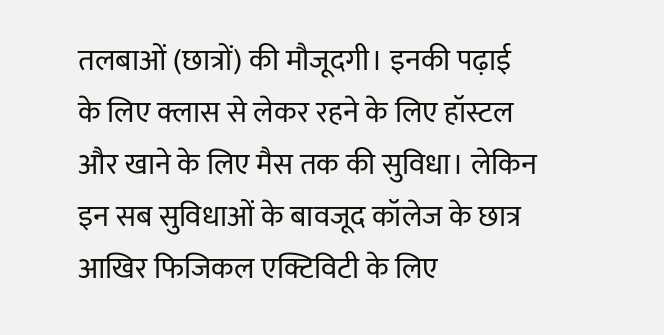तलबाओं (छात्रों) की मौजूदगी। इनकी पढ़ाई के लिए क्लास से लेकर रहने के लिए हॉस्टल और खाने के लिए मैस तक की सुविधा। लेकिन इन सब सुविधाओं के बावजूद कॉलेज के छात्र आखिर फिजिकल एक्टिविटी के लिए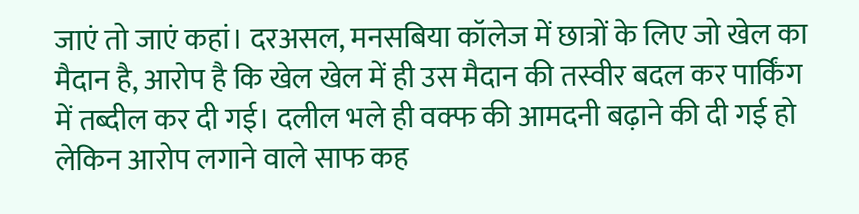जाएं तो जाएं कहां। दरअसल, मनसबिया कॉलेज में छात्रों के लिए जो खेल का मैदान है, आरोप है कि खेल खेल में ही उस मैदान की तस्वीर बदल कर पार्किंग में तब्दील कर दी गई। दलील भले ही वक्फ की आमदनी बढ़ाने की दी गई हो
लेकिन आरोप लगाने वाले साफ कह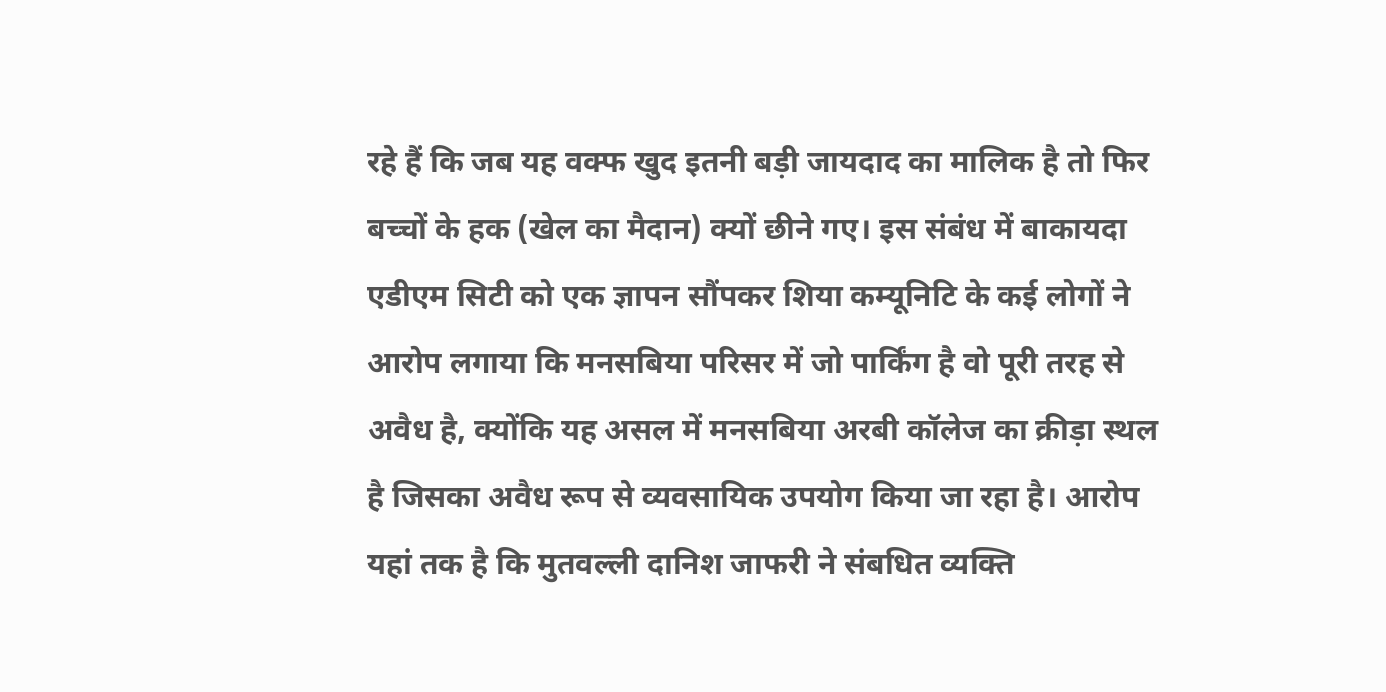रहे हैं कि जब यह वक्फ खुद इतनी बड़ी जायदाद का मालिक है तो फिर बच्चों के हक (खेल का मैदान) क्यों छीने गए। इस संबंध में बाकायदा एडीएम सिटी को एक ज्ञापन सौंपकर शिया कम्यूनिटि के कई लोगों ने आरोप लगाया कि मनसबिया परिसर में जो पार्किंग है वो पूरी तरह से अवैध है, क्योंकि यह असल में मनसबिया अरबी कॉलेज का क्रीड़ा स्थल है जिसका अवैध रूप से व्यवसायिक उपयोग किया जा रहा है। आरोप यहां तक है कि मुतवल्ली दानिश जाफरी ने संबधित व्यक्ति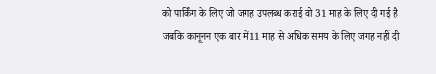को पार्किंग के लिए जो जगह उपलब्ध कराई वो 31 माह के लिए दी गई है
जबकि कानूनन एक बार में11 माह से अधिक समय के लिए जगह नहीं दी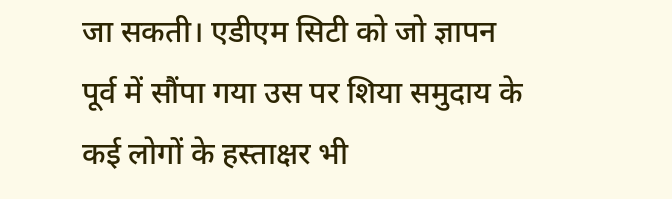जा सकती। एडीएम सिटी को जो ज्ञापन पूर्व में सौंपा गया उस पर शिया समुदाय के कई लोगों के हस्ताक्षर भी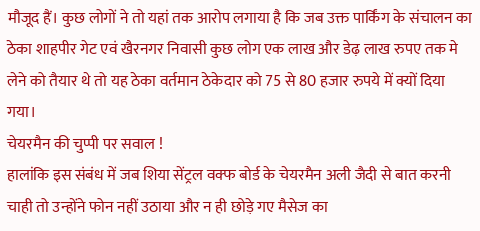मौजूद हैं। कुछ लोगों ने तो यहां तक आरोप लगाया है कि जब उक्त पार्किंग के संचालन का ठेका शाहपीर गेट एवं खैरनगर निवासी कुछ लोग एक लाख और डेढ़ लाख रुपए तक मे लेने को तैयार थे तो यह ठेका वर्तमान ठेकेदार को 75 से 80 हजार रुपये में क्यों दिया गया।
चेयरमैन की चुप्पी पर सवाल !
हालांकि इस संबंध में जब शिया सेंट्रल वक्फ बोर्ड के चेयरमैन अली जैदी से बात करनी चाही तो उन्होंने फोन नहीं उठाया और न ही छोड़े गए मैसेज का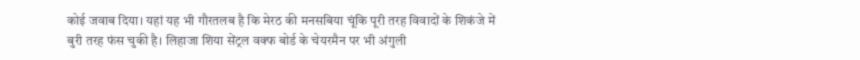कोई जवाब दिया। यहां यह भी गौरतलब है कि मेरठ की मनसबिया चूंकि पूरी तरह विवादों के शिकंजे में बुरी तरह फंस चुकी है। लिहाजा शिया सेंट्रल वक्फ बोर्ड के चेयरमैन पर भी अंगुली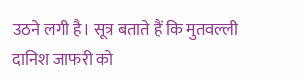उठने लगी है। सूत्र बताते हैं कि मुतवल्ली दानिश जाफरी को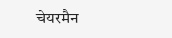चेयरमैन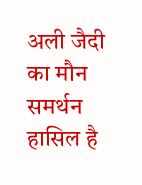अली जैदी का मौन समर्थन हासिल है